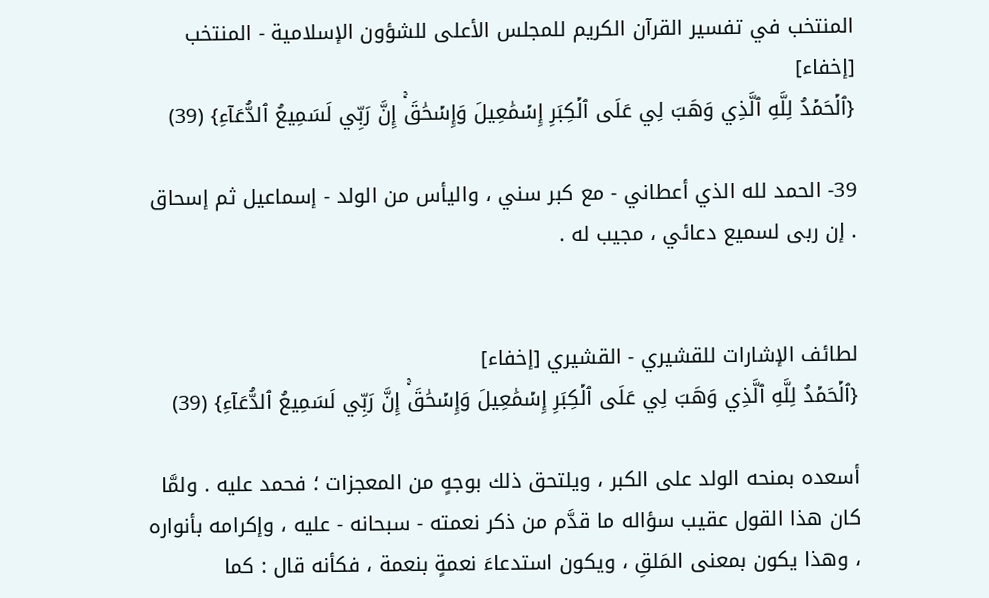المنتخب في تفسير القرآن الكريم للمجلس الأعلى للشؤون الإسلامية - المنتخب [إخفاء]
{ٱلۡحَمۡدُ لِلَّهِ ٱلَّذِي وَهَبَ لِي عَلَى ٱلۡكِبَرِ إِسۡمَٰعِيلَ وَإِسۡحَٰقَۚ إِنَّ رَبِّي لَسَمِيعُ ٱلدُّعَآءِ} (39)

39- الحمد لله الذي أعطاني - مع كبر سني ، واليأس من الولد - إسماعيل ثم إسحاق . إن ربى لسميع دعائي ، مجيب له .


لطائف الإشارات للقشيري - القشيري [إخفاء]
{ٱلۡحَمۡدُ لِلَّهِ ٱلَّذِي وَهَبَ لِي عَلَى ٱلۡكِبَرِ إِسۡمَٰعِيلَ وَإِسۡحَٰقَۚ إِنَّ رَبِّي لَسَمِيعُ ٱلدُّعَآءِ} (39)

أسعده بمنحه الولد على الكبر ، ويلتحق ذلك بوجهٍ من المعجزات ؛ فحمد عليه . ولمَّا كان هذا القول عقيب سؤاله ما قدَّم من ذكر نعمته - سبحانه - عليه ، وإكرامه بأنواره ، وهذا يكون بمعنى المَلقِ ، ويكون استدعاءَ نعمةٍ بنعمة ، فكأنه قال : كما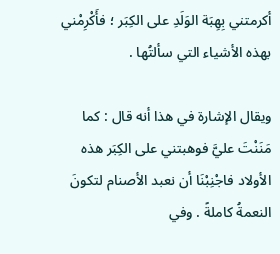أكرمتني بِهِبَة الوَلَدِ على الكِبَر ؛ فأَكْرِمْني بهذه الأشياء التي سألتُها .

ويقال الإشارة في هذا أنه قال : كما مَنَنْتَ عليَّ فوهبتني على الكِبَر هذه الأولاد فاجْنِبْنَا أن نعبد الأصنام لتكونَ النعمةُ كاملةً . وفي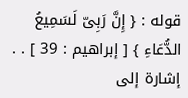قوله : { إِنَّ رَبِىّ لَسَمِيعُ الدُّعَاءِ } [ إبراهيم : 39 ] . . إشارة إلى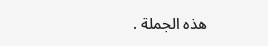هذه الجملة .